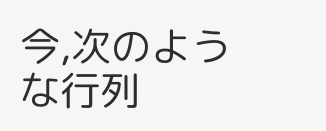今,次のような行列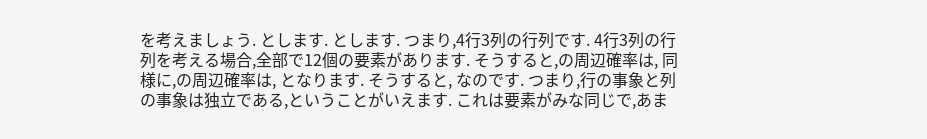を考えましょう. とします. とします. つまり,4行3列の行列です. 4行3列の行列を考える場合,全部で12個の要素があります. そうすると,の周辺確率は, 同様に,の周辺確率は, となります. そうすると, なのです. つまり,行の事象と列の事象は独立である,ということがいえます. これは要素がみな同じで,あま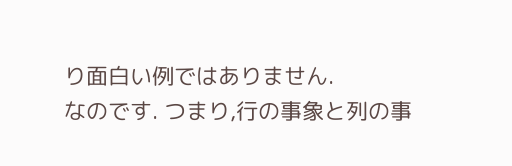り面白い例ではありません.
なのです. つまり,行の事象と列の事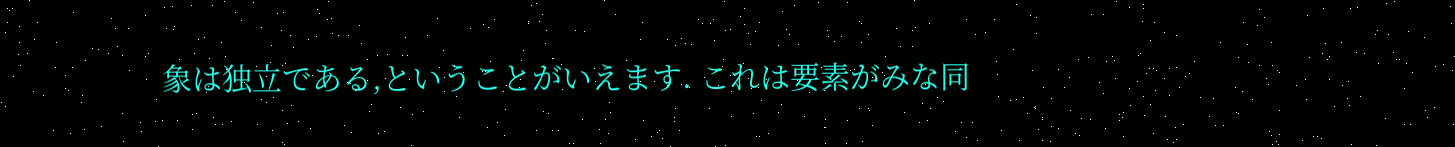象は独立である,ということがいえます. これは要素がみな同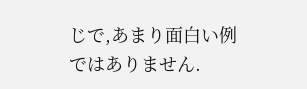じで,あまり面白い例ではありません.